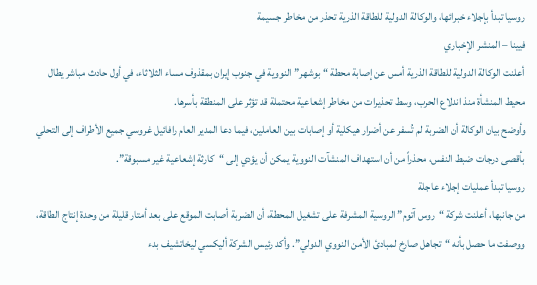روسيا تبدأ بإجلاء خبرائها، والوكالة الدولية للطاقة الذرية تحذر من مخاطر جسيمة
فيينا – المنشر الإخباري
أعلنت الوكالة الدولية للطاقة الذرية أمس عن إصابة محطة “بوشهر” النووية في جنوب إيران بمقذوف مساء الثلاثاء، في أول حادث مباشر يطال محيط المنشأة منذ اندلاع الحرب، وسط تحذيرات من مخاطر إشعاعية محتملة قد تؤثر على المنطقة بأسرها.
وأوضح بيان الوكالة أن الضربة لم تُسفر عن أضرار هيكلية أو إصابات بين العاملين، فيما دعا المدير العام رافائيل غروسي جميع الأطراف إلى التحلي بأقصى درجات ضبط النفس، محذراً من أن استهداف المنشآت النووية يمكن أن يؤدي إلى “كارثة إشعاعية غير مسبوقة”.
روسيا تبدأ عمليات إجلاء عاجلة
من جانبها، أعلنت شركة “روس آتوم” الروسية المشرفة على تشغيل المحطة، أن الضربة أصابت الموقع على بعد أمتار قليلة من وحدة إنتاج الطاقة، ووصفت ما حصل بأنه “تجاهل صارخ لمبادئ الأمن النووي الدولي”. وأكد رئيس الشركة أليكسي ليخاتشيف بدء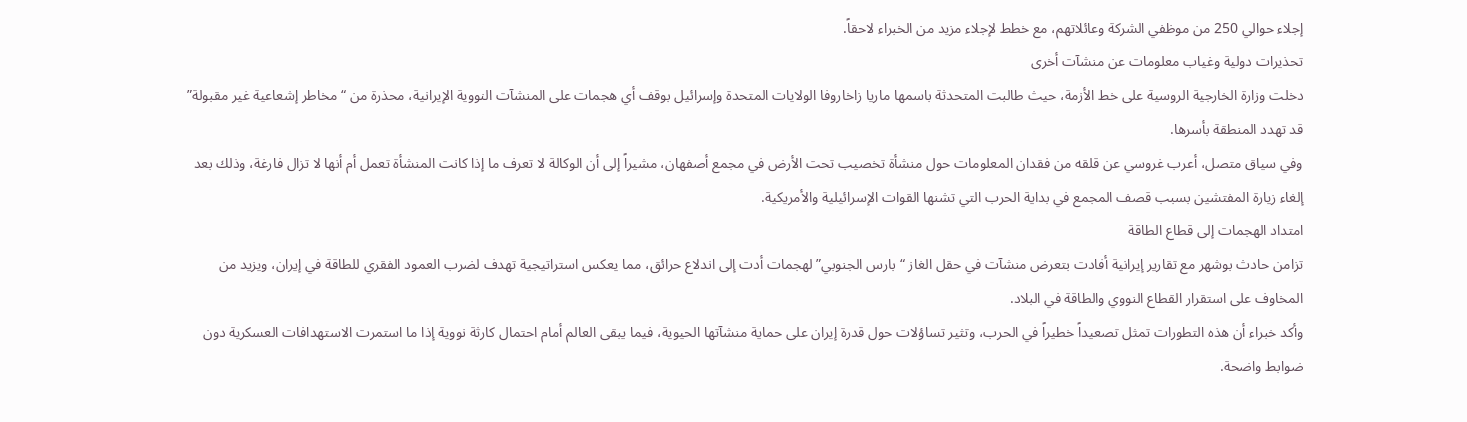إجلاء حوالي 250 من موظفي الشركة وعائلاتهم، مع خطط لإجلاء مزيد من الخبراء لاحقاً.
تحذيرات دولية وغياب معلومات عن منشآت أخرى
دخلت وزارة الخارجية الروسية على خط الأزمة، حيث طالبت المتحدثة باسمها ماريا زاخاروفا الولايات المتحدة وإسرائيل بوقف أي هجمات على المنشآت النووية الإيرانية، محذرة من “مخاطر إشعاعية غير مقبولة” قد تهدد المنطقة بأسرها.
وفي سياق متصل، أعرب غروسي عن قلقه من فقدان المعلومات حول منشأة تخصيب تحت الأرض في مجمع أصفهان، مشيراً إلى أن الوكالة لا تعرف ما إذا كانت المنشأة تعمل أم أنها لا تزال فارغة، وذلك بعد إلغاء زيارة المفتشين بسبب قصف المجمع في بداية الحرب التي تشنها القوات الإسرائيلية والأمريكية.
امتداد الهجمات إلى قطاع الطاقة
تزامن حادث بوشهر مع تقارير إيرانية أفادت بتعرض منشآت في حقل الغاز “بارس الجنوبي” لهجمات أدت إلى اندلاع حرائق، مما يعكس استراتيجية تهدف لضرب العمود الفقري للطاقة في إيران، ويزيد من المخاوف على استقرار القطاع النووي والطاقة في البلاد.
وأكد خبراء أن هذه التطورات تمثل تصعيداً خطيراً في الحرب، وتثير تساؤلات حول قدرة إيران على حماية منشآتها الحيوية، فيما يبقى العالم أمام احتمال كارثة نووية إذا ما استمرت الاستهدافات العسكرية دون ضوابط واضحة.